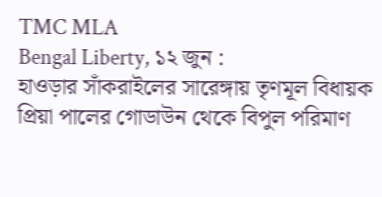TMC MLA
Bengal Liberty, ১২ জুন :
হাওড়ার সাঁকরাইলের সারেঙ্গায় তৃণমূল বিধায়ক প্রিয়া পালের গোডাউন থেকে বিপুল পরিমাণ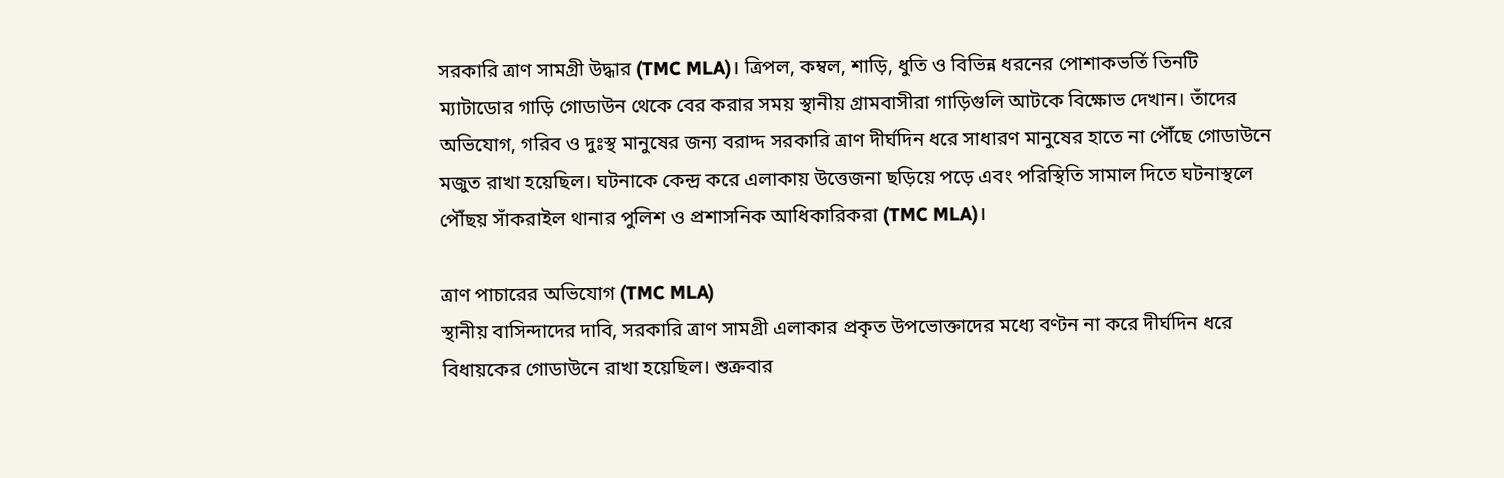সরকারি ত্রাণ সামগ্রী উদ্ধার (TMC MLA)। ত্রিপল, কম্বল, শাড়ি, ধুতি ও বিভিন্ন ধরনের পোশাকভর্তি তিনটি ম্যাটাডোর গাড়ি গোডাউন থেকে বের করার সময় স্থানীয় গ্রামবাসীরা গাড়িগুলি আটকে বিক্ষোভ দেখান। তাঁদের অভিযোগ, গরিব ও দুঃস্থ মানুষের জন্য বরাদ্দ সরকারি ত্রাণ দীর্ঘদিন ধরে সাধারণ মানুষের হাতে না পৌঁছে গোডাউনে মজুত রাখা হয়েছিল। ঘটনাকে কেন্দ্র করে এলাকায় উত্তেজনা ছড়িয়ে পড়ে এবং পরিস্থিতি সামাল দিতে ঘটনাস্থলে পৌঁছয় সাঁকরাইল থানার পুলিশ ও প্রশাসনিক আধিকারিকরা (TMC MLA)।

ত্রাণ পাচারের অভিযোগ (TMC MLA)
স্থানীয় বাসিন্দাদের দাবি, সরকারি ত্রাণ সামগ্রী এলাকার প্রকৃত উপভোক্তাদের মধ্যে বণ্টন না করে দীর্ঘদিন ধরে বিধায়কের গোডাউনে রাখা হয়েছিল। শুক্রবার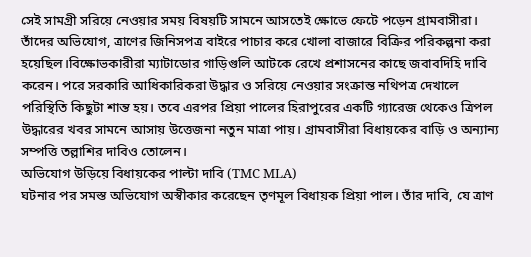সেই সামগ্রী সরিয়ে নেওয়ার সময় বিষয়টি সামনে আসতেই ক্ষোভে ফেটে পড়েন গ্রামবাসীরা। তাঁদের অভিযোগ, ত্রাণের জিনিসপত্র বাইরে পাচার করে খোলা বাজারে বিক্রির পরিকল্পনা করা হয়েছিল।বিক্ষোভকারীরা ম্যাটাডোর গাড়িগুলি আটকে রেখে প্রশাসনের কাছে জবাবদিহি দাবি করেন। পরে সরকারি আধিকারিকরা উদ্ধার ও সরিয়ে নেওয়ার সংক্রান্ত নথিপত্র দেখালে পরিস্থিতি কিছুটা শান্ত হয়। তবে এরপর প্রিয়া পালের হিরাপুরের একটি গ্যারেজ থেকেও ত্রিপল উদ্ধারের খবর সামনে আসায় উত্তেজনা নতুন মাত্রা পায়। গ্রামবাসীরা বিধায়কের বাড়ি ও অন্যান্য সম্পত্তি তল্লাশির দাবিও তোলেন।
অভিযোগ উড়িয়ে বিধায়কের পাল্টা দাবি (TMC MLA)
ঘটনার পর সমস্ত অভিযোগ অস্বীকার করেছেন তৃণমূল বিধায়ক প্রিয়া পাল। তাঁর দাবি, যে ত্রাণ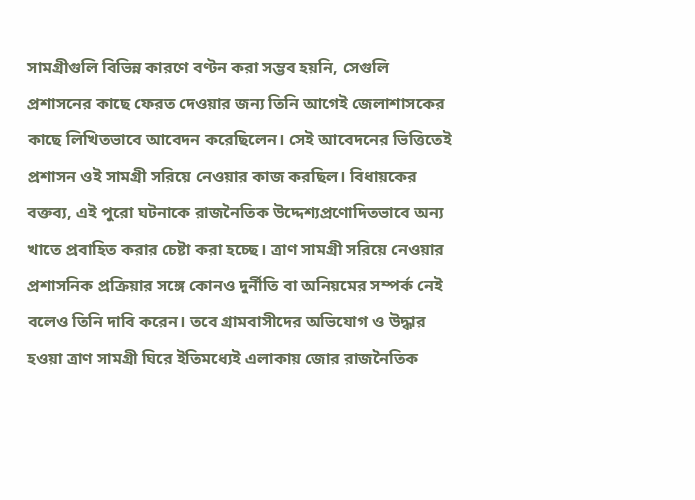সামগ্রীগুলি বিভিন্ন কারণে বণ্টন করা সম্ভব হয়নি, সেগুলি প্রশাসনের কাছে ফেরত দেওয়ার জন্য তিনি আগেই জেলাশাসকের কাছে লিখিতভাবে আবেদন করেছিলেন। সেই আবেদনের ভিত্তিতেই প্রশাসন ওই সামগ্রী সরিয়ে নেওয়ার কাজ করছিল। বিধায়কের বক্তব্য, এই পুরো ঘটনাকে রাজনৈতিক উদ্দেশ্যপ্রণোদিতভাবে অন্য খাতে প্রবাহিত করার চেষ্টা করা হচ্ছে। ত্রাণ সামগ্রী সরিয়ে নেওয়ার প্রশাসনিক প্রক্রিয়ার সঙ্গে কোনও দুর্নীতি বা অনিয়মের সম্পর্ক নেই বলেও তিনি দাবি করেন। তবে গ্রামবাসীদের অভিযোগ ও উদ্ধার হওয়া ত্রাণ সামগ্রী ঘিরে ইতিমধ্যেই এলাকায় জোর রাজনৈতিক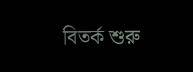বিতর্ক শুরু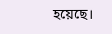হয়েছে।